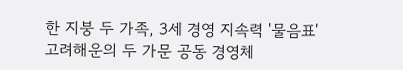한 지붕 두 가족, 3세 경영 지속력 '물음표'
고려해운의 두 가문 공동 경영체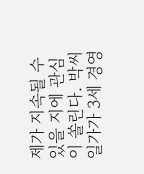제가 지속될 수 있을 지에 관심이 쏠린다. 박씨 일가가 3세 경영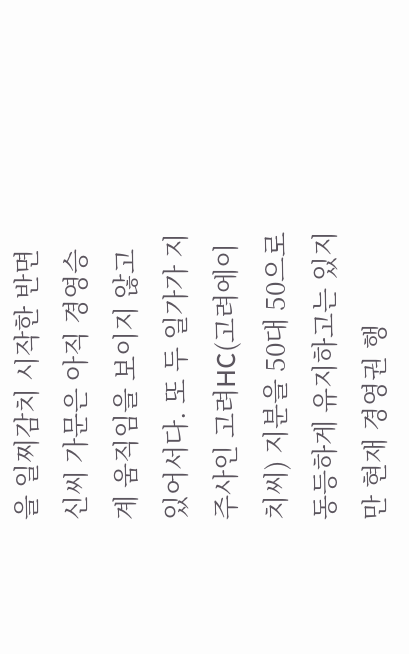을 일찌감치 시작한 반면 신씨 가문은 아직 경영승계 움직임을 보이지 않고 있어서다. 또 두 일가가 지주사인 고려HC(고려에이치씨) 지분을 50대 50으로 동등하게 유지하고는 있지만 현재 경영권 행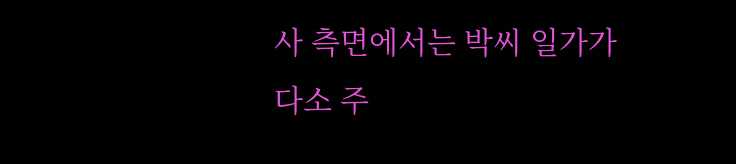사 측면에서는 박씨 일가가 다소 주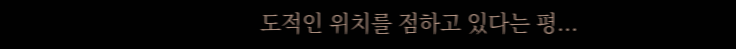도적인 위치를 점하고 있다는 평...